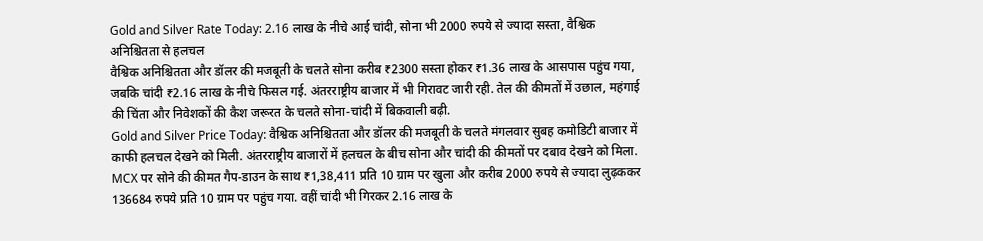Gold and Silver Rate Today: 2.16 लाख के नीचे आई चांदी, सोना भी 2000 रुपये से ज्यादा सस्ता, वैश्विक अनिश्चितता से हलचल
वैश्विक अनिश्चितता और डॉलर की मजबूती के चलते सोना करीब ₹2300 सस्ता होकर ₹1.36 लाख के आसपास पहुंच गया, जबकि चांदी ₹2.16 लाख के नीचे फिसल गई. अंतरराष्ट्रीय बाजार में भी गिरावट जारी रही. तेल की कीमतों में उछाल, महंगाई की चिंता और निवेशकों की कैश जरूरत के चलते सोना-चांदी में बिकवाली बढ़ी.
Gold and Silver Price Today: वैश्विक अनिश्चितता और डॉलर की मजबूती के चलते मंगलवार सुबह कमोडिटी बाजार में काफी हलचल देखने को मिली. अंतरराष्ट्रीय बाजारों में हलचल के बीच सोना और चांदी की कीमतों पर दबाव देखने को मिला. MCX पर सोने की कीमत गैप-डाउन के साथ ₹1,38,411 प्रति 10 ग्राम पर खुला और करीब 2000 रुपये से ज्यादा लुढ़ककर 136684 रुपये प्रति 10 ग्राम पर पहुंच गया. वहीं चांदी भी गिरकर 2.16 लाख के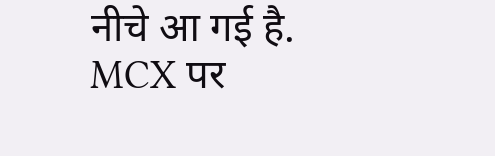नीचे आ गई है.
MCX पर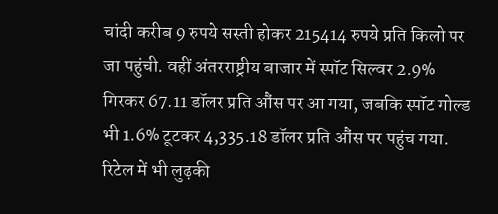चांदी करीब 9 रुपये सस्ती होकर 215414 रुपये प्रति किलो पर जा पहुंची. वहीं अंतरराष्ट्रीय बाजार में स्पॉट सिल्वर 2.9% गिरकर 67.11 डॉलर प्रति औंस पर आ गया, जबकि स्पॉट गोल्ड भी 1.6% टूटकर 4,335.18 डॉलर प्रति औंस पर पहुंच गया.
रिटेल में भी लुढ़की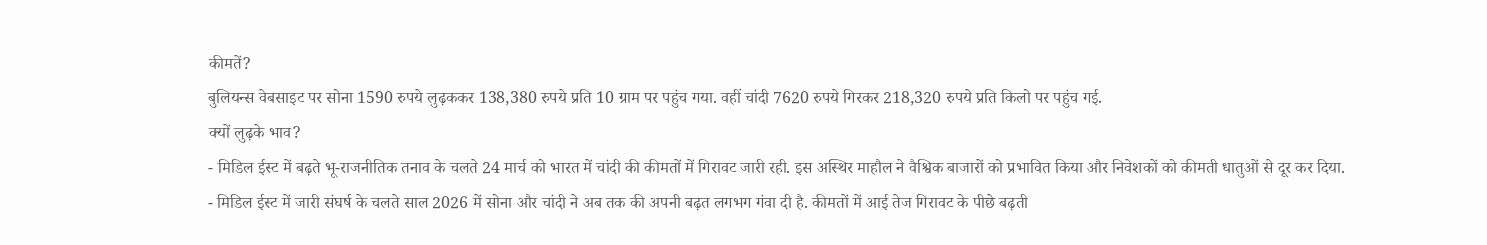कीमतें?
बुलियन्स वेबसाइट पर सोना 1590 रुपये लुढ़ककर 138,380 रुपये प्रति 10 ग्राम पर पहुंच गया. वहीं चांदी 7620 रुपये गिरकर 218,320 रुपये प्रति किलो पर पहुंच गई.
क्यों लुढ़के भाव?
- मिडिल ईस्ट में बढ़ते भू-राजनीतिक तनाव के चलते 24 मार्च को भारत में चांदी की कीमतों में गिरावट जारी रही. इस अस्थिर माहौल ने वैश्विक बाजारों को प्रभावित किया और निवेशकों को कीमती धातुओं से दूर कर दिया.
- मिडिल ईस्ट में जारी संघर्ष के चलते साल 2026 में सोना और चांदी ने अब तक की अपनी बढ़त लगभग गंवा दी है. कीमतों में आई तेज गिरावट के पीछे बढ़ती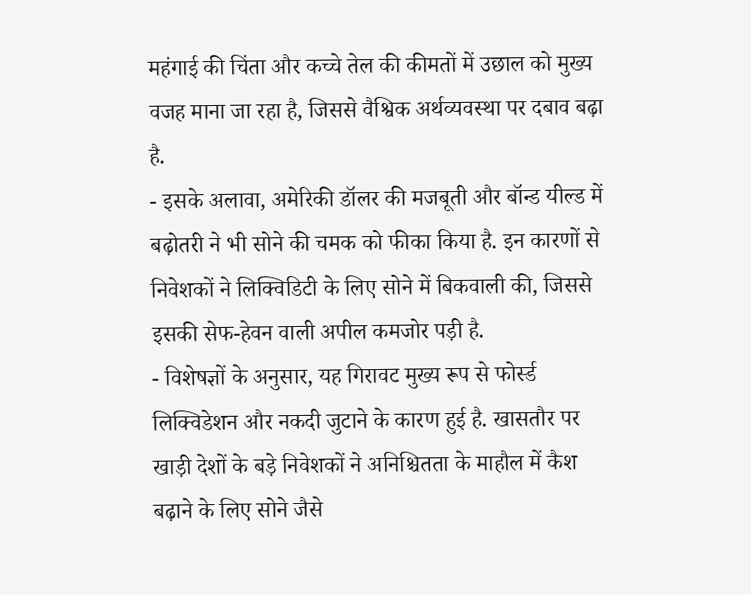महंगाई की चिंता और कच्चे तेल की कीमतों में उछाल को मुख्य वजह माना जा रहा है, जिससे वैश्विक अर्थव्यवस्था पर दबाव बढ़ा है.
- इसके अलावा, अमेरिकी डॉलर की मजबूती और बॉन्ड यील्ड में बढ़ोतरी ने भी सोने की चमक को फीका किया है. इन कारणों से निवेशकों ने लिक्विडिटी के लिए सोने में बिकवाली की, जिससे इसकी सेफ-हेवन वाली अपील कमजोर पड़ी है.
- विशेषज्ञों के अनुसार, यह गिरावट मुख्य रूप से फोर्स्ड लिक्विडेशन और नकदी जुटाने के कारण हुई है. खासतौर पर खाड़ी देशों के बड़े निवेशकों ने अनिश्चितता के माहौल में कैश बढ़ाने के लिए सोने जैसे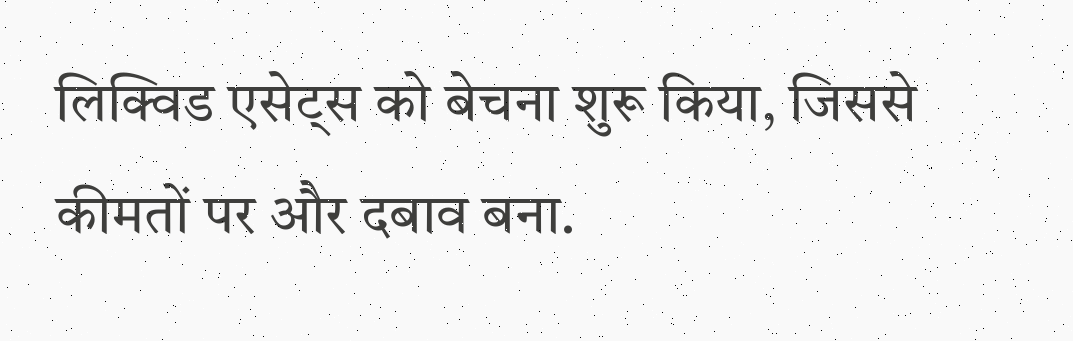लिक्विड एसेट्स को बेचना शुरू किया, जिससे कीमतों पर और दबाव बना.